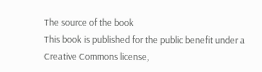The source of the book
This book is published for the public benefit under a Creative Commons license,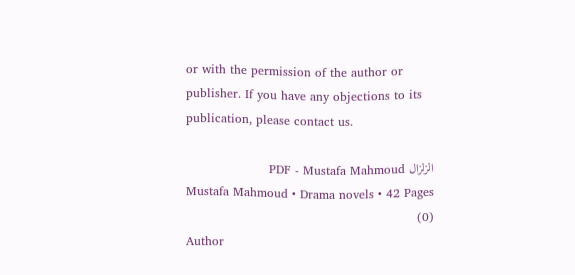or with the permission of the author or publisher. If you have any objections to its publication, please contact us.

الزلزال PDF - Mustafa Mahmoud
Mustafa Mahmoud • Drama novels • 42 Pages
(0)
Author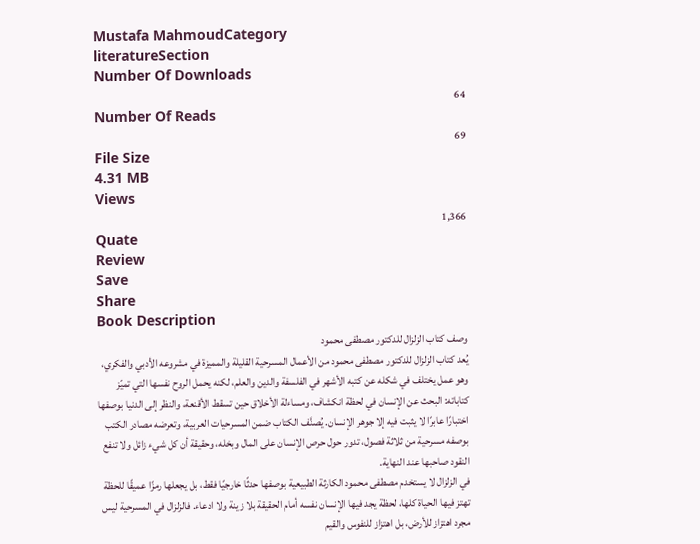Mustafa MahmoudCategory
literatureSection
Number Of Downloads
64
Number Of Reads
69
File Size
4.31 MB
Views
1,366
Quate
Review
Save
Share
Book Description
وصف كتاب الزلزال للدكتور مصطفى محمود
يُعد كتاب الزلزال للدكتور مصطفى محمود من الأعمال المسرحية القليلة والمميزة في مشروعه الأدبي والفكري، وهو عمل يختلف في شكله عن كتبه الأشهر في الفلسفة والدين والعلم، لكنه يحمل الروح نفسها التي تميّز كتاباته: البحث عن الإنسان في لحظة انكشاف، ومساءلة الأخلاق حين تسقط الأقنعة، والنظر إلى الدنيا بوصفها اختبارًا عابرًا لا يثبت فيه إلا جوهر الإنسان. يُصنَّف الكتاب ضمن المسرحيات العربية، وتعرضه مصادر الكتب بوصفه مسرحية من ثلاثة فصول، تدور حول حرص الإنسان على المال وبخله، وحقيقة أن كل شيء زائل ولا تنفع النقود صاحبها عند النهاية.
في الزلزال لا يستخدم مصطفى محمود الكارثة الطبيعية بوصفها حدثًا خارجيًا فقط، بل يجعلها رمزًا عميقًا للحظة تهتز فيها الحياة كلها، لحظة يجد فيها الإنسان نفسه أمام الحقيقة بلا زينة ولا ادعاء. فالزلزال في المسرحية ليس مجرد اهتزاز للأرض، بل اهتزاز للنفوس والقيم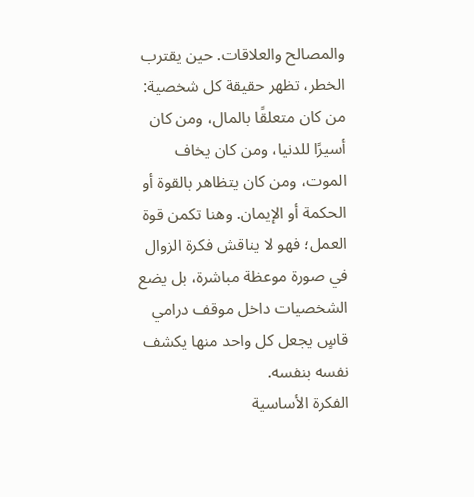والمصالح والعلاقات. حين يقترب الخطر، تظهر حقيقة كل شخصية: من كان متعلقًا بالمال، ومن كان أسيرًا للدنيا، ومن كان يخاف الموت، ومن كان يتظاهر بالقوة أو الحكمة أو الإيمان. وهنا تكمن قوة العمل؛ فهو لا يناقش فكرة الزوال في صورة موعظة مباشرة، بل يضع الشخصيات داخل موقف درامي قاسٍ يجعل كل واحد منها يكشف نفسه بنفسه.
الفكرة الأساسية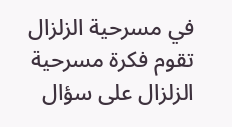في مسرحية الزلزال
تقوم فكرة مسرحية الزلزال على سؤال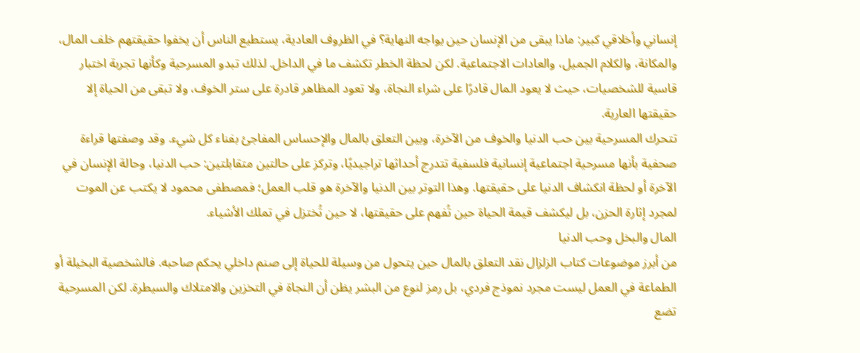إنساني وأخلاقي كبير: ماذا يبقى من الإنسان حين يواجه النهاية؟ في الظروف العادية، يستطيع الناس أن يخفوا حقيقتهم خلف المال، والمكانة، والكلام الجميل، والعادات الاجتماعية. لكن لحظة الخطر تكشف ما في الداخل. لذلك تبدو المسرحية وكأنها تجربة اختبار قاسية للشخصيات، حيث لا يعود المال قادرًا على شراء النجاة، ولا تعود المظاهر قادرة على ستر الخوف، ولا تبقى من الحياة إلا حقيقتها العارية.
تتحرك المسرحية بين حب الدنيا والخوف من الآخرة، وبين التعلق بالمال والإحساس المفاجئ بفناء كل شيء. وقد وصفتها قراءة صحفية بأنها مسرحية اجتماعية إنسانية فلسفية تتدرج أحداثها تراجيديًا، وتركز على حالتين متقابلتين: حب الدنيا، وحالة الإنسان في الآخرة أو لحظة انكشاف الدنيا على حقيقتها. وهذا التوتر بين الدنيا والآخرة هو قلب العمل؛ فمصطفى محمود لا يكتب عن الموت لمجرد إثارة الحزن، بل ليكشف قيمة الحياة حين تُفهم على حقيقتها، لا حين تُختزل في تملك الأشياء.
المال والبخل وحب الدنيا
من أبرز موضوعات كتاب الزلزال نقد التعلق بالمال حين يتحول من وسيلة للحياة إلى صنم داخلي يحكم صاحبه. فالشخصية البخيلة أو الطماعة في العمل ليست مجرد نموذج فردي، بل رمز لنوع من البشر يظن أن النجاة في التخزين والامتلاك والسيطرة. لكن المسرحية تضع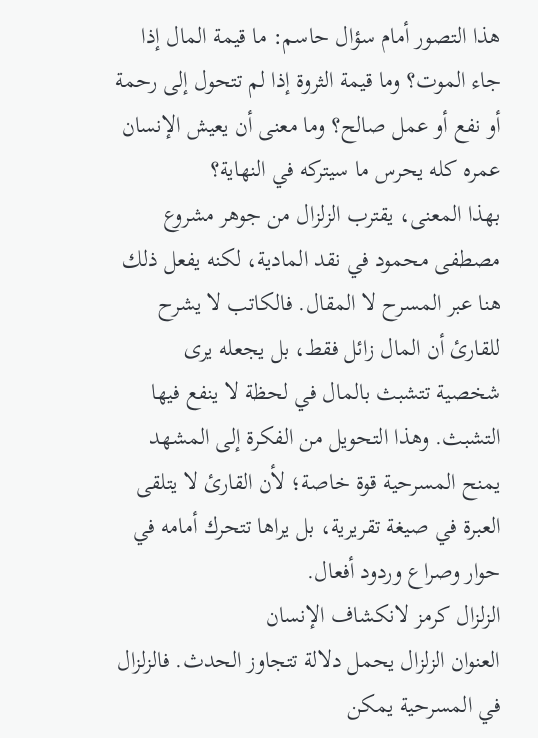هذا التصور أمام سؤال حاسم: ما قيمة المال إذا جاء الموت؟ وما قيمة الثروة إذا لم تتحول إلى رحمة أو نفع أو عمل صالح؟ وما معنى أن يعيش الإنسان عمره كله يحرس ما سيتركه في النهاية؟
بهذا المعنى، يقترب الزلزال من جوهر مشروع مصطفى محمود في نقد المادية، لكنه يفعل ذلك هنا عبر المسرح لا المقال. فالكاتب لا يشرح للقارئ أن المال زائل فقط، بل يجعله يرى شخصية تتشبث بالمال في لحظة لا ينفع فيها التشبث. وهذا التحويل من الفكرة إلى المشهد يمنح المسرحية قوة خاصة؛ لأن القارئ لا يتلقى العبرة في صيغة تقريرية، بل يراها تتحرك أمامه في حوار وصراع وردود أفعال.
الزلزال كرمز لانكشاف الإنسان
العنوان الزلزال يحمل دلالة تتجاوز الحدث. فالزلزال في المسرحية يمكن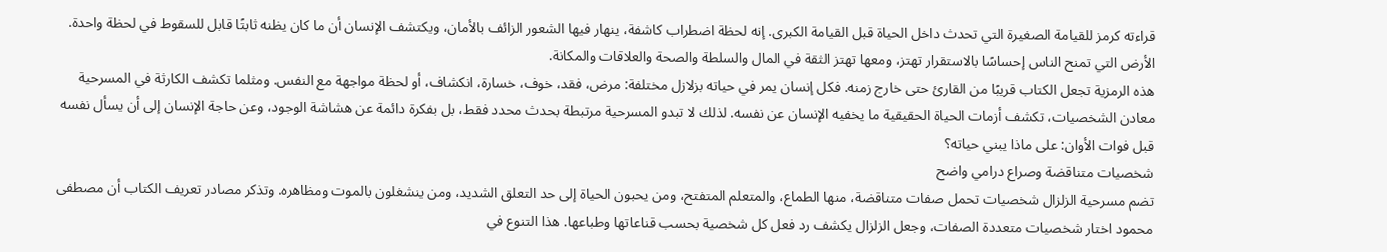قراءته كرمز للقيامة الصغيرة التي تحدث داخل الحياة قبل القيامة الكبرى. إنه لحظة اضطراب كاشفة، ينهار فيها الشعور الزائف بالأمان، ويكتشف الإنسان أن ما كان يظنه ثابتًا قابل للسقوط في لحظة واحدة. الأرض التي تمنح الناس إحساسًا بالاستقرار تهتز، ومعها تهتز الثقة في المال والسلطة والصحة والعلاقات والمكانة.
هذه الرمزية تجعل الكتاب قريبًا من القارئ حتى خارج زمنه. فكل إنسان يمر في حياته بزلازل مختلفة: مرض، فقد، خوف، خسارة، انكشاف، أو لحظة مواجهة مع النفس. ومثلما تكشف الكارثة في المسرحية معادن الشخصيات، تكشف أزمات الحياة الحقيقية ما يخفيه الإنسان عن نفسه. لذلك لا تبدو المسرحية مرتبطة بحدث محدد فقط، بل بفكرة دائمة عن هشاشة الوجود، وعن حاجة الإنسان إلى أن يسأل نفسه قبل فوات الأوان: على ماذا يبني حياته؟
شخصيات متناقضة وصراع درامي واضح
تضم مسرحية الزلزال شخصيات تحمل صفات متناقضة، منها الطماع، والمتعلم المتفتح، ومن يحبون الحياة إلى حد التعلق الشديد، ومن ينشغلون بالموت ومظاهره. وتذكر مصادر تعريف الكتاب أن مصطفى محمود اختار شخصيات متعددة الصفات، وجعل الزلزال يكشف رد فعل كل شخصية بحسب قناعاتها وطباعها. هذا التنوع في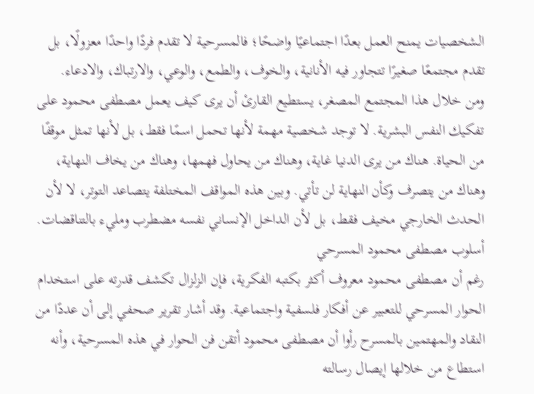الشخصيات يمنح العمل بعدًا اجتماعيًا واضحًا؛ فالمسرحية لا تقدم فردًا واحدًا معزولًا، بل تقدم مجتمعًا صغيرًا تتجاور فيه الأنانية، والخوف، والطمع، والوعي، والارتباك، والادعاء.
ومن خلال هذا المجتمع المصغر، يستطيع القارئ أن يرى كيف يعمل مصطفى محمود على تفكيك النفس البشرية. لا توجد شخصية مهمة لأنها تحمل اسمًا فقط، بل لأنها تمثل موقفًا من الحياة. هناك من يرى الدنيا غاية، وهناك من يحاول فهمها، وهناك من يخاف النهاية، وهناك من يتصرف وكأن النهاية لن تأتي. وبين هذه المواقف المختلفة يتصاعد التوتر، لا لأن الحدث الخارجي مخيف فقط، بل لأن الداخل الإنساني نفسه مضطرب ومليء بالتناقضات.
أسلوب مصطفى محمود المسرحي
رغم أن مصطفى محمود معروف أكثر بكتبه الفكرية، فإن الزلزال تكشف قدرته على استخدام الحوار المسرحي للتعبير عن أفكار فلسفية واجتماعية. وقد أشار تقرير صحفي إلى أن عددًا من النقاد والمهتمين بالمسرح رأوا أن مصطفى محمود أتقن فن الحوار في هذه المسرحية، وأنه استطاع من خلالها إيصال رسالته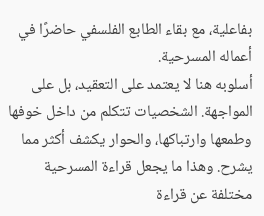بفاعلية، مع بقاء الطابع الفلسفي حاضرًا في أعماله المسرحية.
أسلوبه هنا لا يعتمد على التعقيد، بل على المواجهة. الشخصيات تتكلم من داخل خوفها وطمعها وارتباكها، والحوار يكشف أكثر مما يشرح. وهذا ما يجعل قراءة المسرحية مختلفة عن قراءة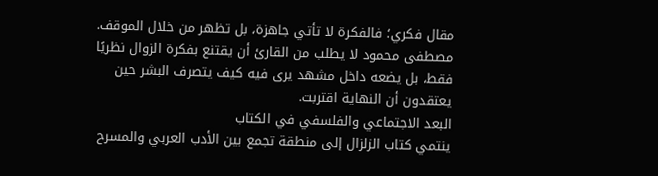مقال فكري؛ فالفكرة لا تأتي جاهزة، بل تظهر من خلال الموقف. مصطفى محمود لا يطلب من القارئ أن يقتنع بفكرة الزوال نظريًا فقط، بل يضعه داخل مشهد يرى فيه كيف يتصرف البشر حين يعتقدون أن النهاية اقتربت.
البعد الاجتماعي والفلسفي في الكتاب
ينتمي كتاب الزلزال إلى منطقة تجمع بين الأدب العربي والمسرح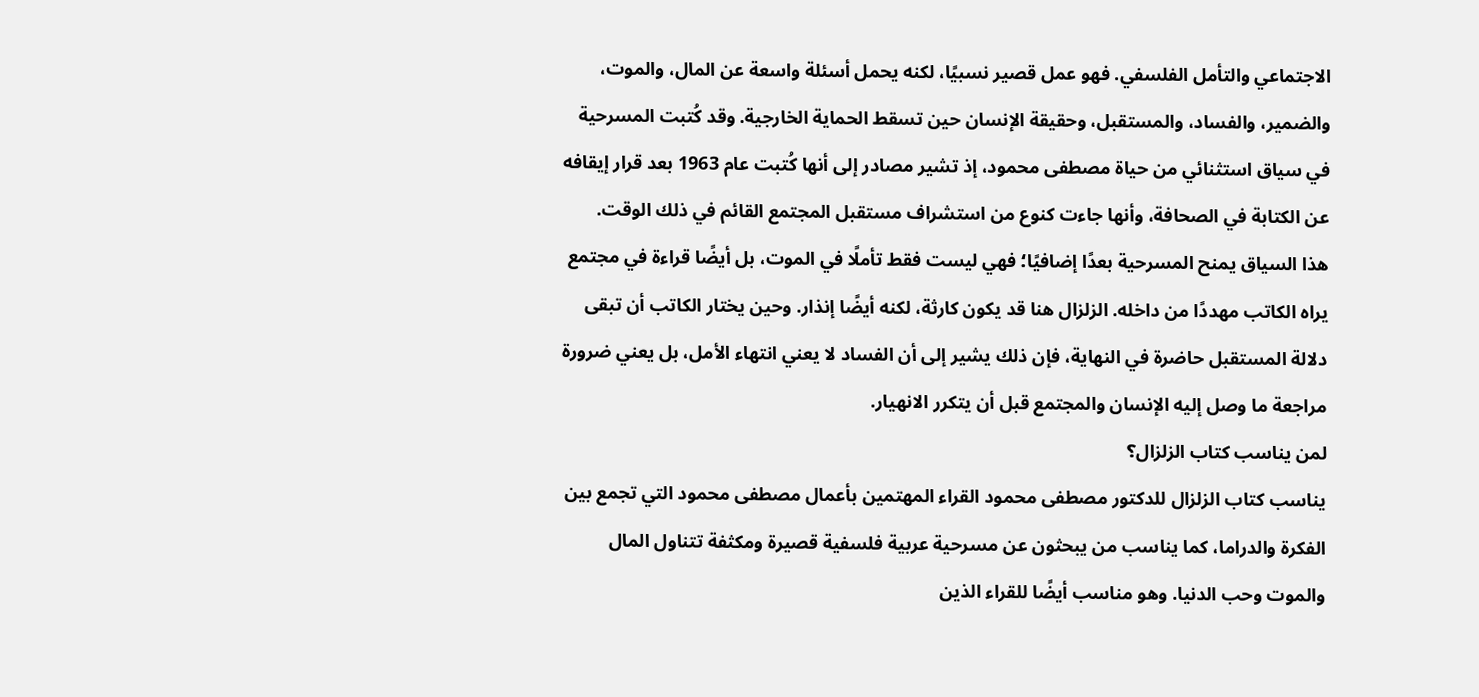الاجتماعي والتأمل الفلسفي. فهو عمل قصير نسبيًا، لكنه يحمل أسئلة واسعة عن المال، والموت، والضمير، والفساد، والمستقبل، وحقيقة الإنسان حين تسقط الحماية الخارجية. وقد كُتبت المسرحية في سياق استثنائي من حياة مصطفى محمود، إذ تشير مصادر إلى أنها كُتبت عام 1963 بعد قرار إيقافه عن الكتابة في الصحافة، وأنها جاءت كنوع من استشراف مستقبل المجتمع القائم في ذلك الوقت.
هذا السياق يمنح المسرحية بعدًا إضافيًا؛ فهي ليست فقط تأملًا في الموت، بل أيضًا قراءة في مجتمع يراه الكاتب مهددًا من داخله. الزلزال هنا قد يكون كارثة، لكنه أيضًا إنذار. وحين يختار الكاتب أن تبقى دلالة المستقبل حاضرة في النهاية، فإن ذلك يشير إلى أن الفساد لا يعني انتهاء الأمل، بل يعني ضرورة مراجعة ما وصل إليه الإنسان والمجتمع قبل أن يتكرر الانهيار.
لمن يناسب كتاب الزلزال؟
يناسب كتاب الزلزال للدكتور مصطفى محمود القراء المهتمين بأعمال مصطفى محمود التي تجمع بين الفكرة والدراما، كما يناسب من يبحثون عن مسرحية عربية فلسفية قصيرة ومكثفة تتناول المال والموت وحب الدنيا. وهو مناسب أيضًا للقراء الذين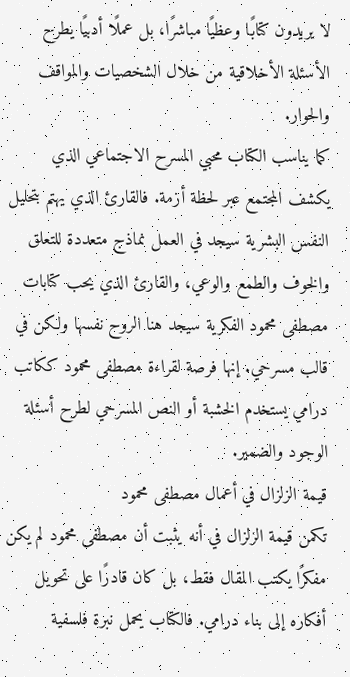لا يريدون كتابًا وعظيًا مباشرًا، بل عملًا أدبيًا يطرح الأسئلة الأخلاقية من خلال الشخصيات والمواقف والحوار.
كما يناسب الكتاب محبي المسرح الاجتماعي الذي يكشف المجتمع عبر لحظة أزمة. فالقارئ الذي يهتم بتحليل النفس البشرية سيجد في العمل نماذج متعددة للتعلق والخوف والطمع والوعي، والقارئ الذي يحب كتابات مصطفى محمود الفكرية سيجد هنا الروح نفسها ولكن في قالب مسرحي. إنها فرصة لقراءة مصطفى محمود ككاتب درامي يستخدم الخشبة أو النص المسرحي لطرح أسئلة الوجود والضمير.
قيمة الزلزال في أعمال مصطفى محمود
تكمن قيمة الزلزال في أنه يثبت أن مصطفى محمود لم يكن مفكرًا يكتب المقال فقط، بل كان قادرًا على تحويل أفكاره إلى بناء درامي. فالكتاب يحمل نبرة فلسفية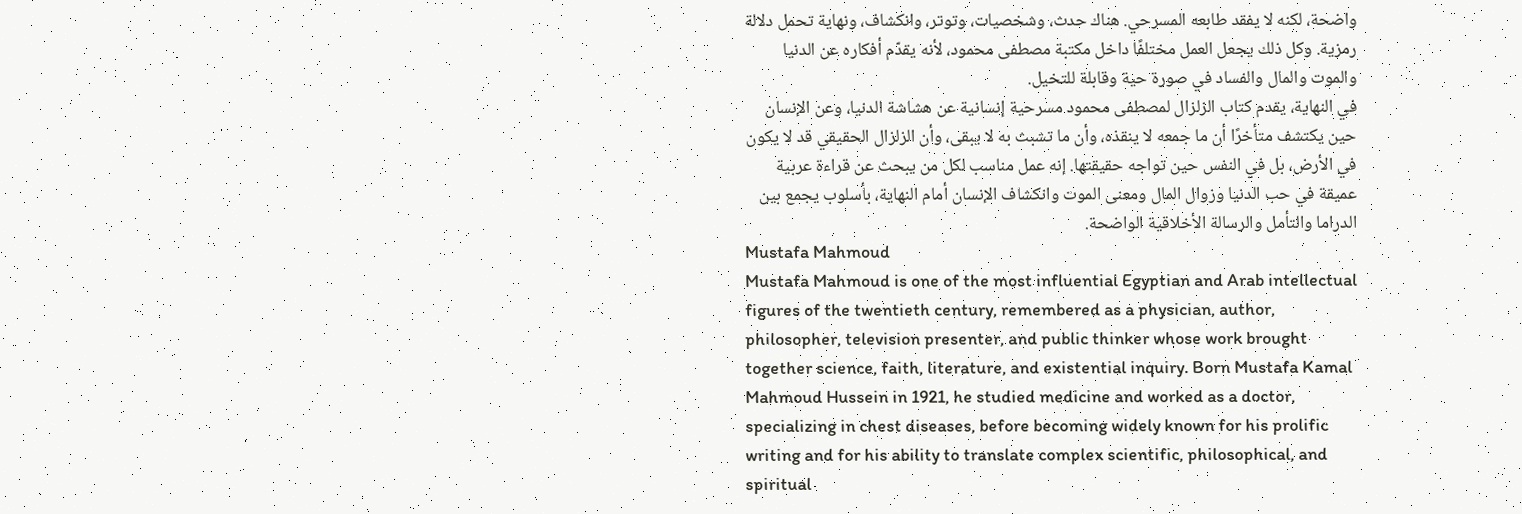واضحة، لكنه لا يفقد طابعه المسرحي. هناك حدث، وشخصيات، وتوتر، وانكشاف، ونهاية تحمل دلالة رمزية. وكل ذلك يجعل العمل مختلفًا داخل مكتبة مصطفى محمود، لأنه يقدّم أفكاره عن الدنيا والموت والمال والفساد في صورة حية وقابلة للتخيل.
في النهاية، يقدم كتاب الزلزال لمصطفى محمود مسرحية إنسانية عن هشاشة الدنيا، وعن الإنسان حين يكتشف متأخرًا أن ما جمعه لا ينقذه، وأن ما تشبث به لا يبقى، وأن الزلزال الحقيقي قد لا يكون في الأرض، بل في النفس حين تواجه حقيقتها. إنه عمل مناسب لكل من يبحث عن قراءة عربية عميقة في حب الدنيا وزوال المال ومعنى الموت وانكشاف الإنسان أمام النهاية، بأسلوب يجمع بين الدراما والتأمل والرسالة الأخلاقية الواضحة.
Mustafa Mahmoud
Mustafa Mahmoud is one of the most influential Egyptian and Arab intellectual figures of the twentieth century, remembered as a physician, author, philosopher, television presenter, and public thinker whose work brought together science, faith, literature, and existential inquiry. Born Mustafa Kamal Mahmoud Hussein in 1921, he studied medicine and worked as a doctor, specializing in chest diseases, before becoming widely known for his prolific writing and for his ability to translate complex scientific, philosophical, and spiritual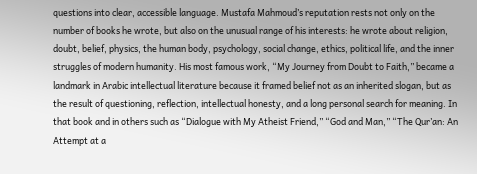questions into clear, accessible language. Mustafa Mahmoud’s reputation rests not only on the number of books he wrote, but also on the unusual range of his interests: he wrote about religion, doubt, belief, physics, the human body, psychology, social change, ethics, political life, and the inner struggles of modern humanity. His most famous work, “My Journey from Doubt to Faith,” became a landmark in Arabic intellectual literature because it framed belief not as an inherited slogan, but as the result of questioning, reflection, intellectual honesty, and a long personal search for meaning. In that book and in others such as “Dialogue with My Atheist Friend,” “God and Man,” “The Qur’an: An Attempt at a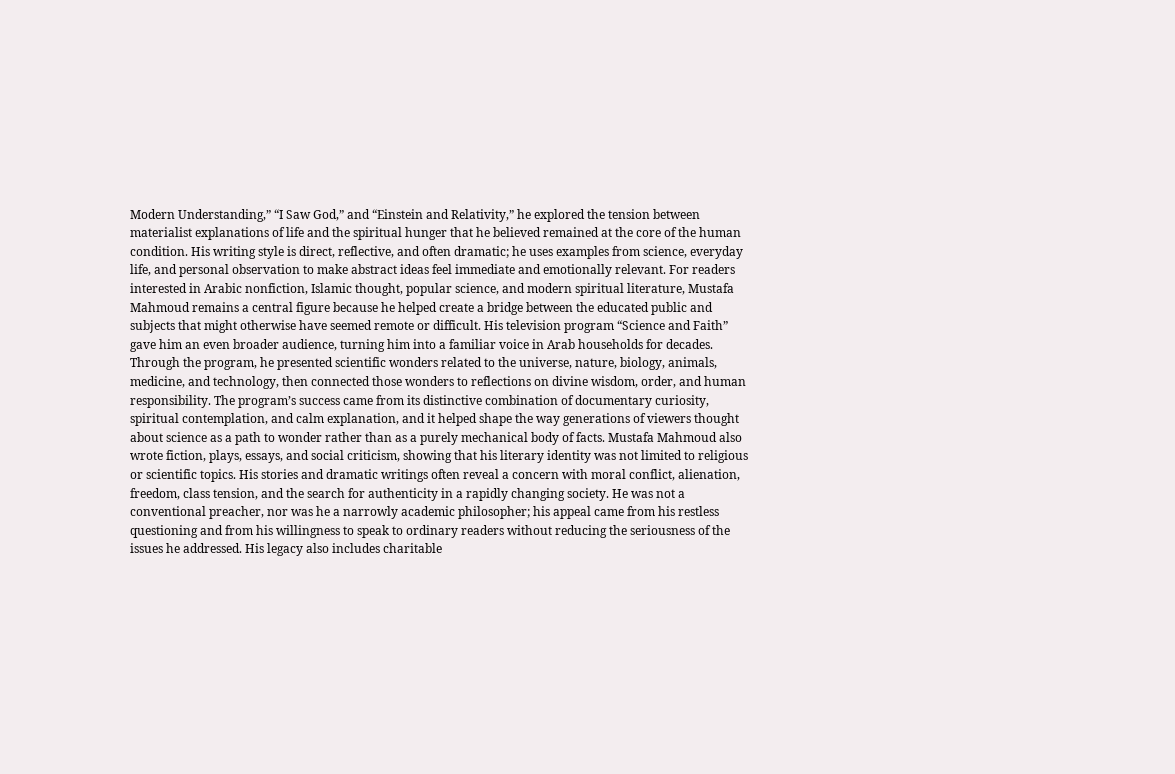Modern Understanding,” “I Saw God,” and “Einstein and Relativity,” he explored the tension between materialist explanations of life and the spiritual hunger that he believed remained at the core of the human condition. His writing style is direct, reflective, and often dramatic; he uses examples from science, everyday life, and personal observation to make abstract ideas feel immediate and emotionally relevant. For readers interested in Arabic nonfiction, Islamic thought, popular science, and modern spiritual literature, Mustafa Mahmoud remains a central figure because he helped create a bridge between the educated public and subjects that might otherwise have seemed remote or difficult. His television program “Science and Faith” gave him an even broader audience, turning him into a familiar voice in Arab households for decades. Through the program, he presented scientific wonders related to the universe, nature, biology, animals, medicine, and technology, then connected those wonders to reflections on divine wisdom, order, and human responsibility. The program’s success came from its distinctive combination of documentary curiosity, spiritual contemplation, and calm explanation, and it helped shape the way generations of viewers thought about science as a path to wonder rather than as a purely mechanical body of facts. Mustafa Mahmoud also wrote fiction, plays, essays, and social criticism, showing that his literary identity was not limited to religious or scientific topics. His stories and dramatic writings often reveal a concern with moral conflict, alienation, freedom, class tension, and the search for authenticity in a rapidly changing society. He was not a conventional preacher, nor was he a narrowly academic philosopher; his appeal came from his restless questioning and from his willingness to speak to ordinary readers without reducing the seriousness of the issues he addressed. His legacy also includes charitable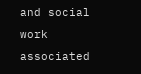and social work associated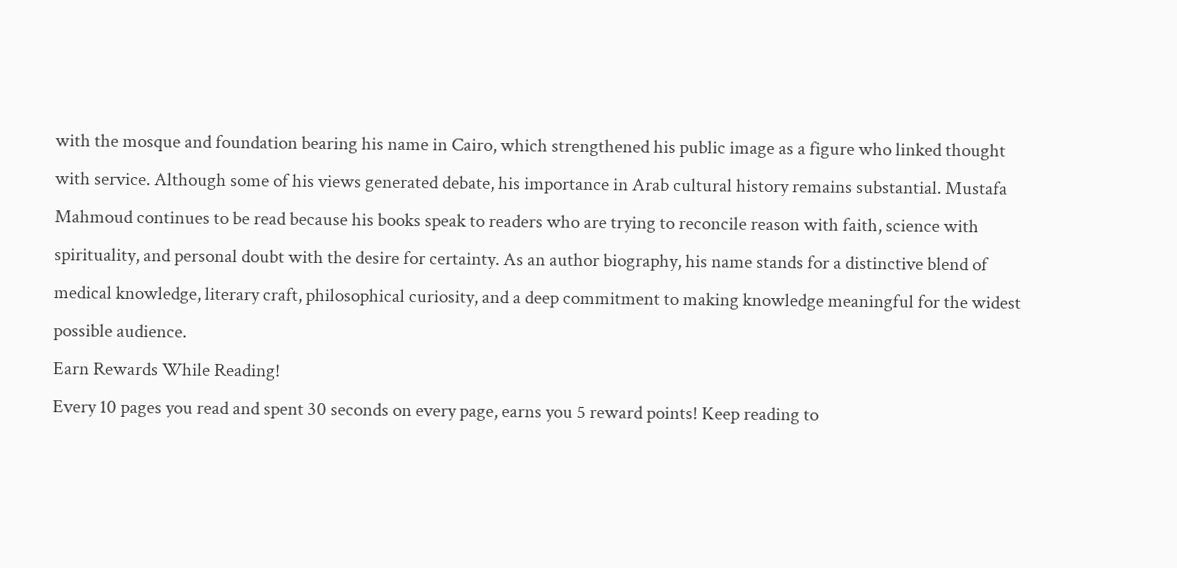with the mosque and foundation bearing his name in Cairo, which strengthened his public image as a figure who linked thought with service. Although some of his views generated debate, his importance in Arab cultural history remains substantial. Mustafa Mahmoud continues to be read because his books speak to readers who are trying to reconcile reason with faith, science with spirituality, and personal doubt with the desire for certainty. As an author biography, his name stands for a distinctive blend of medical knowledge, literary craft, philosophical curiosity, and a deep commitment to making knowledge meaningful for the widest possible audience.
Earn Rewards While Reading!
Every 10 pages you read and spent 30 seconds on every page, earns you 5 reward points! Keep reading to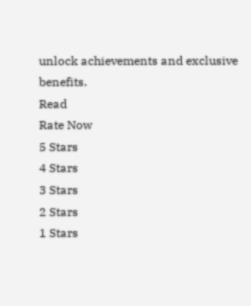unlock achievements and exclusive benefits.
Read
Rate Now
5 Stars
4 Stars
3 Stars
2 Stars
1 Stars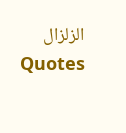الزلزال Quotes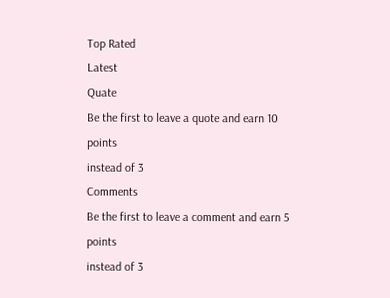Top Rated
Latest
Quate
Be the first to leave a quote and earn 10 points
instead of 3
Comments
Be the first to leave a comment and earn 5 points
instead of 3